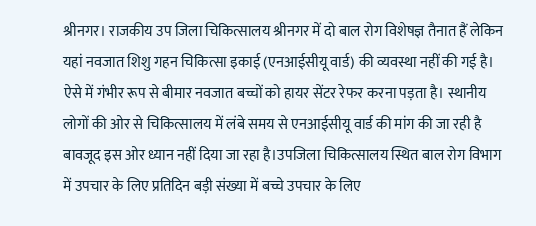श्रीनगर। राजकीय उप जिला चिकित्सालय श्रीनगर में दो बाल रोग विशेषज्ञ तैनात हैं लेकिन यहां नवजात शिशु गहन चिकित्सा इकाई (एनआईसीयू वार्ड) की व्यवस्था नहीं की गई है। ऐसे में गंभीर रूप से बीमार नवजात बच्चों को हायर सेंटर रेफर करना पड़ता है। स्थानीय लोगों की ओर से चिकित्सालय में लंबे समय से एनआईसीयू वार्ड की मांग की जा रही है बावजूद इस ओर ध्यान नहीं दिया जा रहा है।उपजिला चिकित्सालय स्थित बाल रोग विभाग में उपचार के लिए प्रतिदिन बड़ी संख्या में बच्चे उपचार के लिए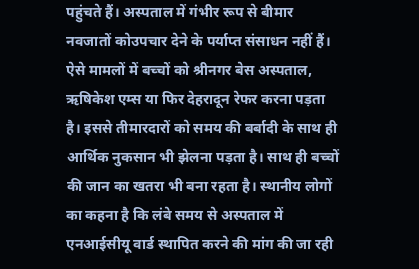पहुंचते हैं। अस्पताल में गंभीर रूप से बीमार नवजातों कोउपचार देने के पर्याप्त संसाधन नहीं हैं। ऐसे मामलों में बच्चों को श्रीनगर बेस अस्पताल, ऋषिकेश एम्स या फिर देहरादून रेफर करना पड़ता है। इससे तीमारदारों को समय की बर्बादी के साथ ही आर्थिक नुकसान भी झेलना पड़ता है। साथ ही बच्चों की जान का खतरा भी बना रहता है। स्थानीय लोगों का कहना है कि लंबे समय से अस्पताल में एनआईसीयू वार्ड स्थापित करने की मांग की जा रही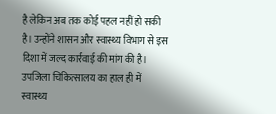है लेकिन अब तक कोई पहल नहीं हो सकी है। उन्होंने शासन और स्वास्थ्य विभाग से इस दिशा में जल्द कार्रवाई की मांग की है।
उपजिला चिकित्सालय का हाल ही में स्वास्थ्य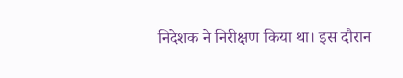निदेशक ने निरीक्षण किया था। इस दौरान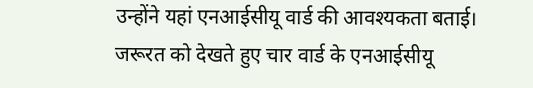उन्होंने यहां एनआईसीयू वार्ड की आवश्यकता बताई। जरूरत को देखते हुए चार वार्ड के एनआईसीयू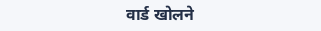वार्ड खोलने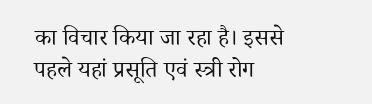का विचार किया जा रहा है। इससे पहले यहां प्रसूति एवं स्त्री रोग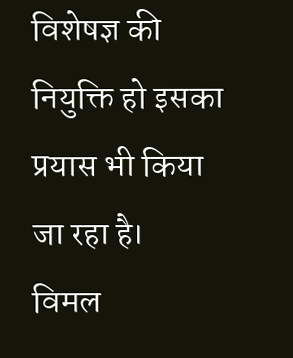विशेषज्ञ की नियुक्ति हो इसका प्रयास भी किया जा रहा है।
विमल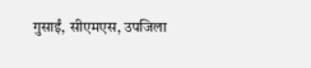गुसाईं, सीएमएस, उपजिला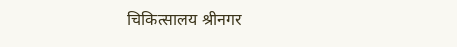चिकित्सालय श्रीनगर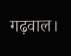गढ़वाल।